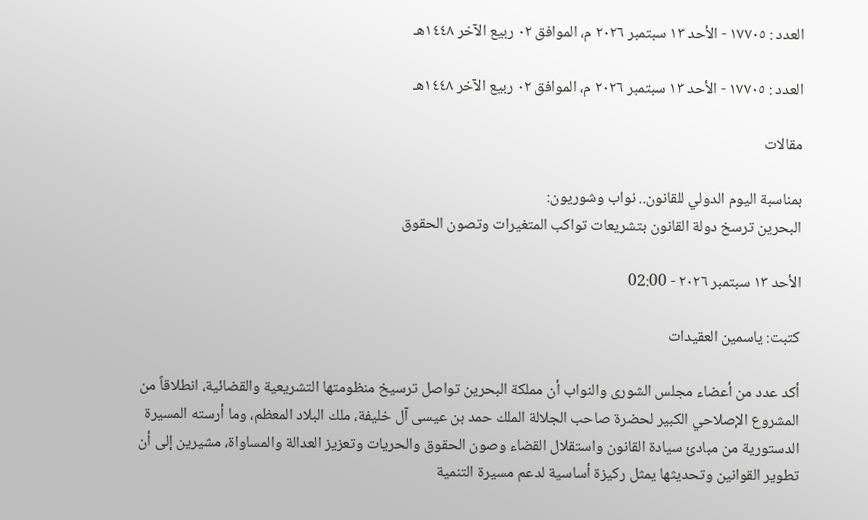العدد : ١٧٧٠٥ - الأحد ١٣ سبتمبر ٢٠٢٦ م، الموافق ٠٢ ربيع الآخر ١٤٤٨هـ

العدد : ١٧٧٠٥ - الأحد ١٣ سبتمبر ٢٠٢٦ م، الموافق ٠٢ ربيع الآخر ١٤٤٨هـ

مقالات

بمناسبة اليوم الدولي للقانون.. نواب وشوريون:
البحرين ترسخ دولة القانون بتشريعات تواكب المتغيرات وتصون الحقوق

الأحد ١٣ سبتمبر ٢٠٢٦ - 02:00

كتبت: ياسمين العقيدات

أكد عدد من أعضاء مجلس الشورى والنواب أن مملكة البحرين تواصل ترسيخ منظومتها التشريعية والقضائية، انطلاقاً من المشروع الإصلاحي الكبير لحضرة صاحب الجلالة الملك حمد بن عيسى آل خليفة، ملك البلاد المعظم، وما أرسته المسيرة الدستورية من مبادئ سيادة القانون واستقلال القضاء وصون الحقوق والحريات وتعزيز العدالة والمساواة، مشيرين إلى أن تطوير القوانين وتحديثها يمثل ركيزة أساسية لدعم مسيرة التنمية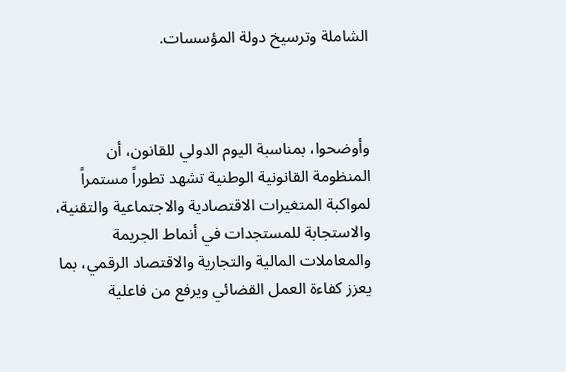الشاملة وترسيخ دولة المؤسسات.



وأوضحوا، بمناسبة اليوم الدولي للقانون، أن المنظومة القانونية الوطنية تشهد تطوراً مستمراً لمواكبة المتغيرات الاقتصادية والاجتماعية والتقنية، والاستجابة للمستجدات في أنماط الجريمة والمعاملات المالية والتجارية والاقتصاد الرقمي، بما يعزز كفاءة العمل القضائي ويرفع من فاعلية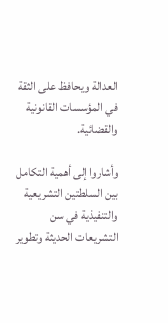العدالة ويحافظ على الثقة في المؤسسات القانونية والقضائية.

وأشاروا إلى أهمية التكامل بين السلطتين التشريعية والتنفيذية في سن التشريعات الحديثة وتطوير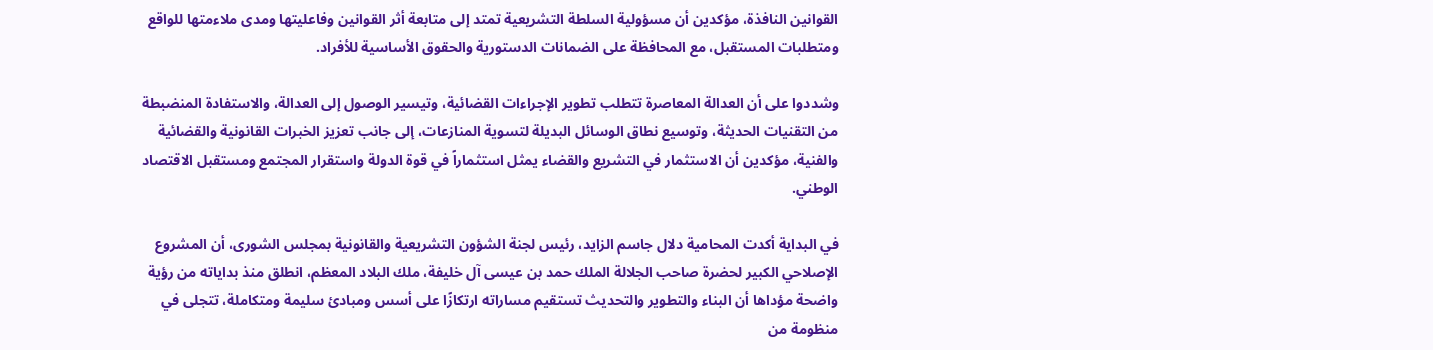القوانين النافذة، مؤكدين أن مسؤولية السلطة التشريعية تمتد إلى متابعة أثر القوانين وفاعليتها ومدى ملاءمتها للواقع ومتطلبات المستقبل، مع المحافظة على الضمانات الدستورية والحقوق الأساسية للأفراد.

وشددوا على أن العدالة المعاصرة تتطلب تطوير الإجراءات القضائية، وتيسير الوصول إلى العدالة، والاستفادة المنضبطة من التقنيات الحديثة، وتوسيع نطاق الوسائل البديلة لتسوية المنازعات، إلى جانب تعزيز الخبرات القانونية والقضائية والفنية، مؤكدين أن الاستثمار في التشريع والقضاء يمثل استثماراً في قوة الدولة واستقرار المجتمع ومستقبل الاقتصاد الوطني.

في البداية أكدت المحامية دلال جاسم الزايد، رئيس لجنة الشؤون التشريعية والقانونية بمجلس الشورى، أن المشروع الإصلاحي الكبير لحضرة صاحب الجلالة الملك حمد بن عيسى آل خليفة، ملك البلاد المعظم، انطلق منذ بداياته من رؤية واضحة مؤداها أن البناء والتطوير والتحديث تستقيم مساراته ارتكازًا على أسس ومبادئ سليمة ومتكاملة، تتجلى في منظومة من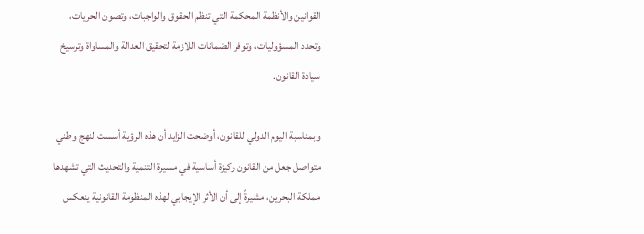القوانين والأنظمة المحكمة التي تنظم الحقوق والواجبات، وتصون الحريات، وتحدد المسؤوليات، وتوفر الضمانات اللازمة لتحقيق العدالة والمساواة وترسيخ سيادة القانون.

وبمناسبة اليوم الدولي للقانون، أوضحت الزايد أن هذه الرؤية أسست لنهج وطني متواصل جعل من القانون ركيزة أساسية في مسيرة التنمية والتحديث التي تشهدها مملكة البحرين، مشيرةً إلى أن الأثر الإيجابي لهذه المنظومة القانونية ينعكس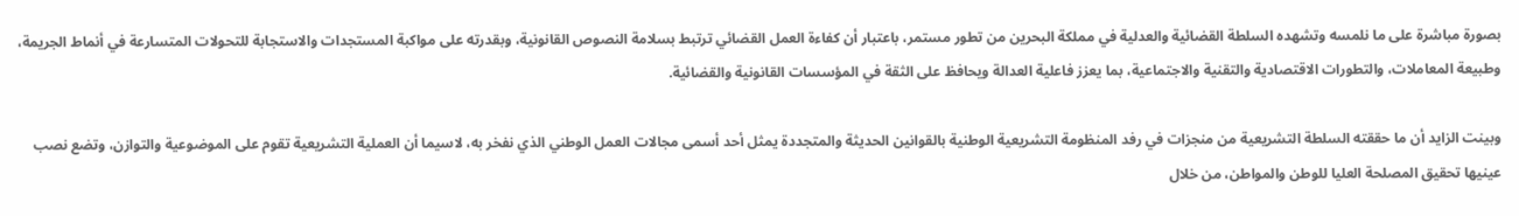بصورة مباشرة على ما نلمسه وتشهده السلطة القضائية والعدلية في مملكة البحرين من تطور مستمر، باعتبار أن كفاءة العمل القضائي ترتبط بسلامة النصوص القانونية، وبقدرته على مواكبة المستجدات والاستجابة للتحولات المتسارعة في أنماط الجريمة، وطبيعة المعاملات، والتطورات الاقتصادية والتقنية والاجتماعية، بما يعزز فاعلية العدالة ويحافظ على الثقة في المؤسسات القانونية والقضائية.

وبينت الزايد أن ما حققته السلطة التشريعية من منجزات في رفد المنظومة التشريعية الوطنية بالقوانين الحديثة والمتجددة يمثل أحد أسمى مجالات العمل الوطني الذي نفخر به، لاسيما أن العملية التشريعية تقوم على الموضوعية والتوازن، وتضع نصب عينيها تحقيق المصلحة العليا للوطن والمواطن، من خلال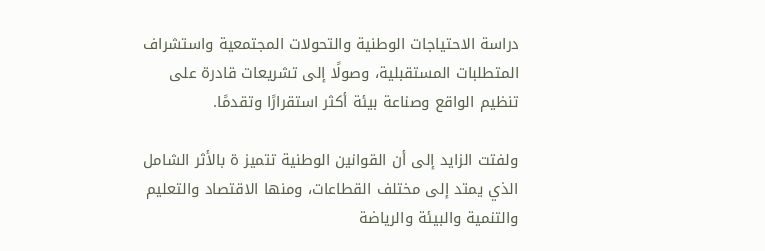دراسة الاحتياجات الوطنية والتحولات المجتمعية واستشراف المتطلبات المستقبلية، وصولًا إلى تشريعات قادرة على تنظيم الواقع وصناعة بيئة أكثر استقرارًا وتقدمًا.

ولفتت الزايد إلى أن القوانين الوطنية تتميز ة بالأثر الشامل الذي يمتد إلى مختلف القطاعات، ومنها الاقتصاد والتعليم والتنمية والبيئة والرياضة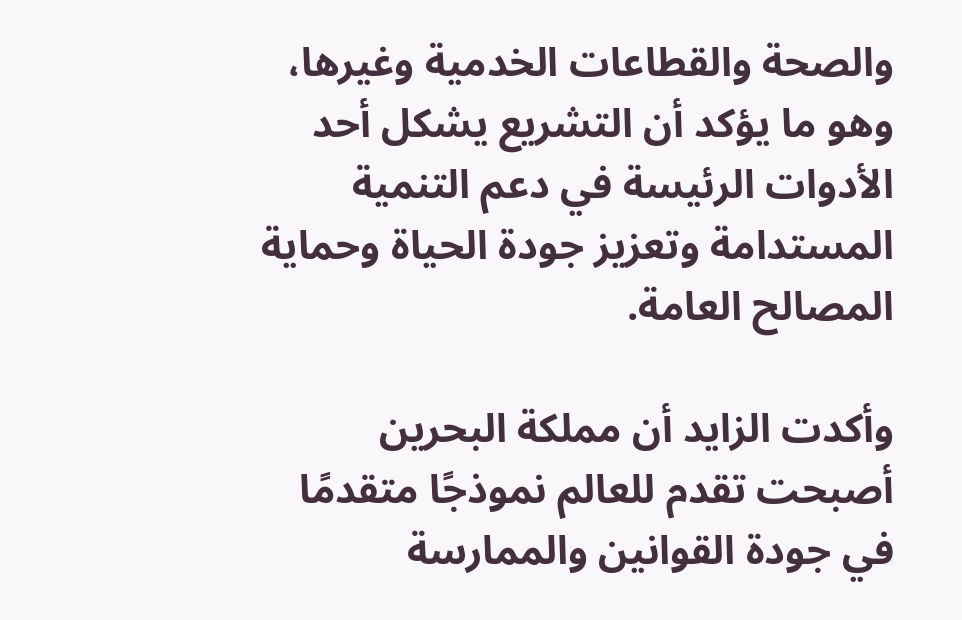والصحة والقطاعات الخدمية وغيرها، وهو ما يؤكد أن التشريع يشكل أحد الأدوات الرئيسة في دعم التنمية المستدامة وتعزيز جودة الحياة وحماية المصالح العامة.

وأكدت الزايد أن مملكة البحرين أصبحت تقدم للعالم نموذجًا متقدمًا في جودة القوانين والممارسة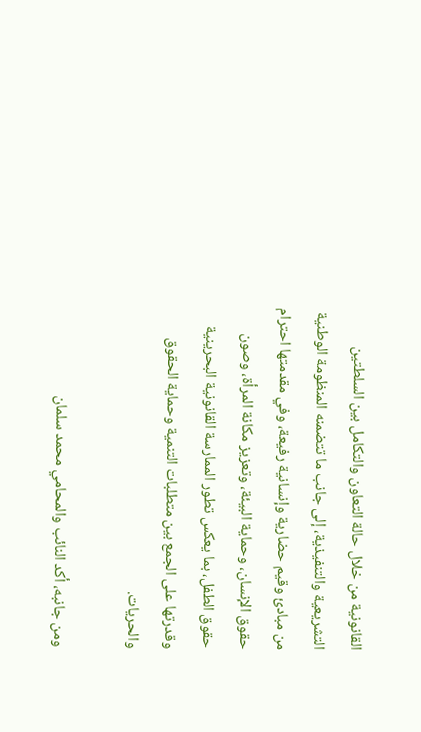القانونية من خلال حالة التعاون والتكامل بين السلطتين التشريعية والتنفيذية، إلى جانب ما تتضمنه المنظومة الوطنية من مبادئ وقيم حضارية وإنسانية رفيعة، وفي مقدمتها احترام حقوق الإنسان، وحماية البيئة، وتعزيز مكانة المرأة، وصون حقوق الطفل، بما يعكس تطور الممارسة القانونية البحرينية وقدرتها على الجمع بين متطلبات التنمية وحماية الحقوق والحريات.

ومن جانبه، أكد النائب والمحامي محمد سلمان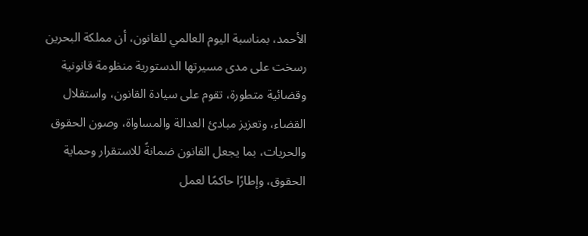الأحمد، بمناسبة اليوم العالمي للقانون، أن مملكة البحرين رسخت على مدى مسيرتها الدستورية منظومة قانونية وقضائية متطورة، تقوم على سيادة القانون، واستقلال القضاء، وتعزيز مبادئ العدالة والمساواة، وصون الحقوق والحريات، بما يجعل القانون ضمانةً للاستقرار وحماية الحقوق، وإطارًا حاكمًا لعمل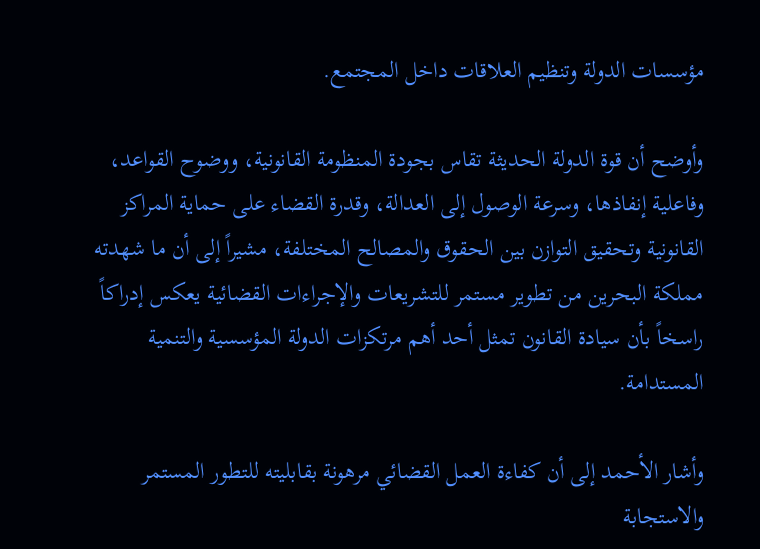مؤسسات الدولة وتنظيم العلاقات داخل المجتمع.

وأوضح أن قوة الدولة الحديثة تقاس بجودة المنظومة القانونية، ووضوح القواعد، وفاعلية إنفاذها، وسرعة الوصول إلى العدالة، وقدرة القضاء على حماية المراكز القانونية وتحقيق التوازن بين الحقوق والمصالح المختلفة، مشيراً إلى أن ما شهدته مملكة البحرين من تطوير مستمر للتشريعات والإجراءات القضائية يعكس إدراكاً راسخاً بأن سيادة القانون تمثل أحد أهم مرتكزات الدولة المؤسسية والتنمية المستدامة.

وأشار الأحمد إلى أن كفاءة العمل القضائي مرهونة بقابليته للتطور المستمر والاستجابة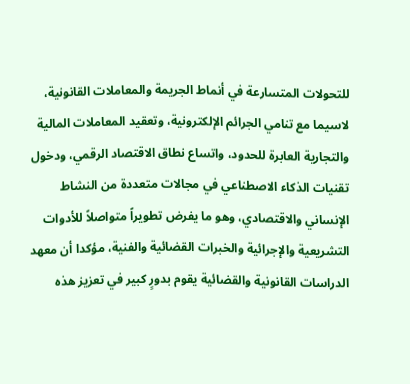للتحولات المتسارعة في أنماط الجريمة والمعاملات القانونية، لاسيما مع تنامي الجرائم الإلكترونية، وتعقيد المعاملات المالية والتجارية العابرة للحدود، واتساع نطاق الاقتصاد الرقمي، ودخول تقنيات الذكاء الاصطناعي في مجالات متعددة من النشاط الإنساني والاقتصادي، وهو ما يفرض تطويراً متواصلاً للأدوات التشريعية والإجرائية والخبرات القضائية والفنية، مؤكدا أن معهد الدراسات القانونية والقضائية يقوم بدورٍ كبير في تعزيز هذه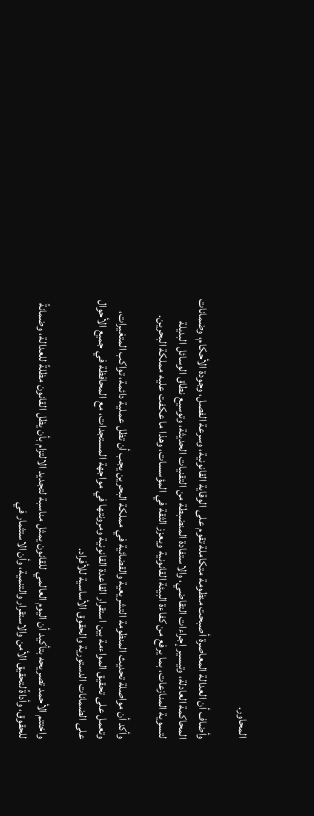المحاور.

وأضاف أن العدالة المعاصرة أصبحت منظومة متكاملة تقوم على الوقاية القانونية، وسرعة الفصل، وجودة الأحكام، وضمانات المحاكمة العادلة، وتيسير إجراءات التقاضي، والاستفادة المنضبطة من التقنيات الحديثة، وتوسيع نطاق الوسائل البديلة لتسوية المنازعات، بما يرفع من كفاءة البيئة القانونية ويعزز الثقة في المؤسسات، وهذا ما عكفت عليه مملكة البحرين.

وأكد أن مواصلة تحديث المنظومة التشريعية والقضائية في مملكة البحرين يجب أن تظل عملية دائمة، تواكب المتغيرات، وتعمل على تحقيق المواءمة بين استقرار القاعدة القانونية ومرونتها في مواجهة المستجدات، مع المحافظة في جميع الأحوال على الضمانات الدستورية والحقوق الأساسية للأفراد.

واختتم الأحمد تصريحه بتأكيد أن اليوم العالمي للقانون يمثل مناسبة لتجديد الالتزام بأن يظل القانون مظلةً للعدالة، وضمانةً للحقوق، وأداةً لتحقيق الأمن والاستقرار والتنمية، وأن الاستثمار في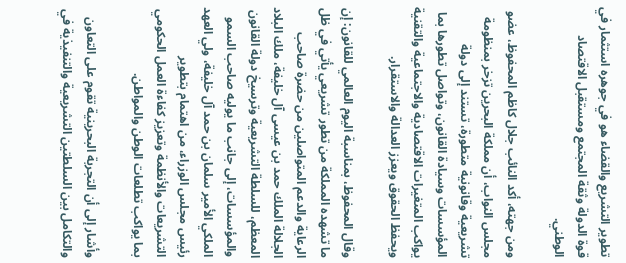تطوير التشريع والقضاء هو في جوهره استثمار في قوة الدولة وثقة المجتمع ومستقبل الاقتصاد الوطني.

ومن جهته، أكد النائب جلال كاظم المحفوظ، عضو مجلس النواب، أن مملكة البحرين تزخر بمنظومة تشريعية وقانونية متطورة، تستند إلى دولة المؤسسات وسيادة القانون، وتواصل تطورها بما يواكب المتغيرات الاقتصادية والاجتماعية والتقنية ويحفظ الحقوق ويعزز العدالة والاستقرار.

وقال المحفوظ، بمناسبة اليوم العالمي للقانون: إن ما تشهده المملكة من تطور تشريعي يأتي في ظل الرعاية والدعم المتواصلين من حضرة صاحب الجلالة الملك حمد بن عيسى آل خليفة، ملك البلاد المعظم، للسلطة التشريعية وترسيخ دولة القانون والمؤسسات، إلى جانب ما يوليه صاحب السمو الملكي الأمير سلمان بن حمد آل خليفة، ولي العهد رئيس مجلس الوزراء، من اهتمام بتطوير التشريعات والأنظمة وتعزيز كفاءة العمل الحكومي بما يواكب تطلعات الوطن والمواطن.

وأشار إلى أن التجربة البحرينية تقوم على التعاون والتكامل بين السلطتين التشريعية والتنفيذية في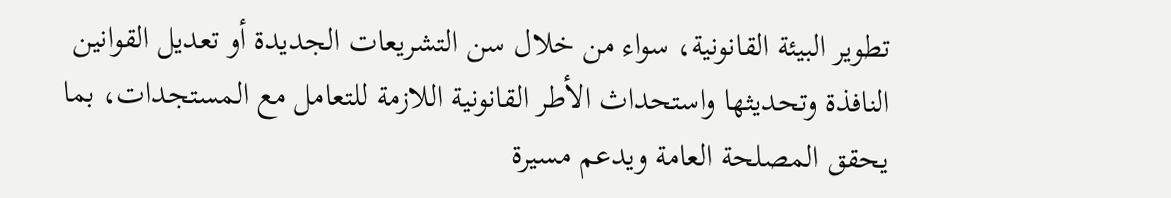تطوير البيئة القانونية، سواء من خلال سن التشريعات الجديدة أو تعديل القوانين النافذة وتحديثها واستحداث الأطر القانونية اللازمة للتعامل مع المستجدات، بما يحقق المصلحة العامة ويدعم مسيرة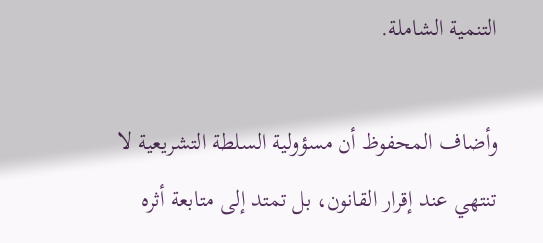التنمية الشاملة.

وأضاف المحفوظ أن مسؤولية السلطة التشريعية لا تنتهي عند إقرار القانون، بل تمتد إلى متابعة أثره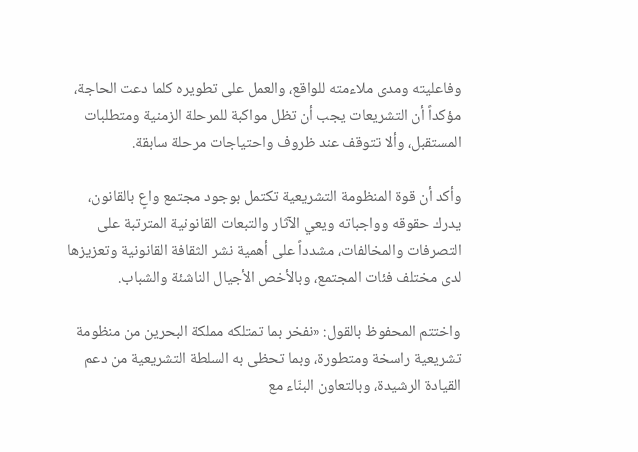وفاعليته ومدى ملاءمته للواقع، والعمل على تطويره كلما دعت الحاجة، مؤكداً أن التشريعات يجب أن تظل مواكبة للمرحلة الزمنية ومتطلبات المستقبل، وألا تتوقف عند ظروف واحتياجات مرحلة سابقة.

وأكد أن قوة المنظومة التشريعية تكتمل بوجود مجتمع واعٍ بالقانون، يدرك حقوقه وواجباته ويعي الآثار والتبعات القانونية المترتبة على التصرفات والمخالفات، مشدداً على أهمية نشر الثقافة القانونية وتعزيزها لدى مختلف فئات المجتمع، وبالأخص الأجيال الناشئة والشباب.

واختتم المحفوظ بالقول: «نفخر بما تمتلكه مملكة البحرين من منظومة تشريعية راسخة ومتطورة، وبما تحظى به السلطة التشريعية من دعم القيادة الرشيدة، وبالتعاون البنّاء مع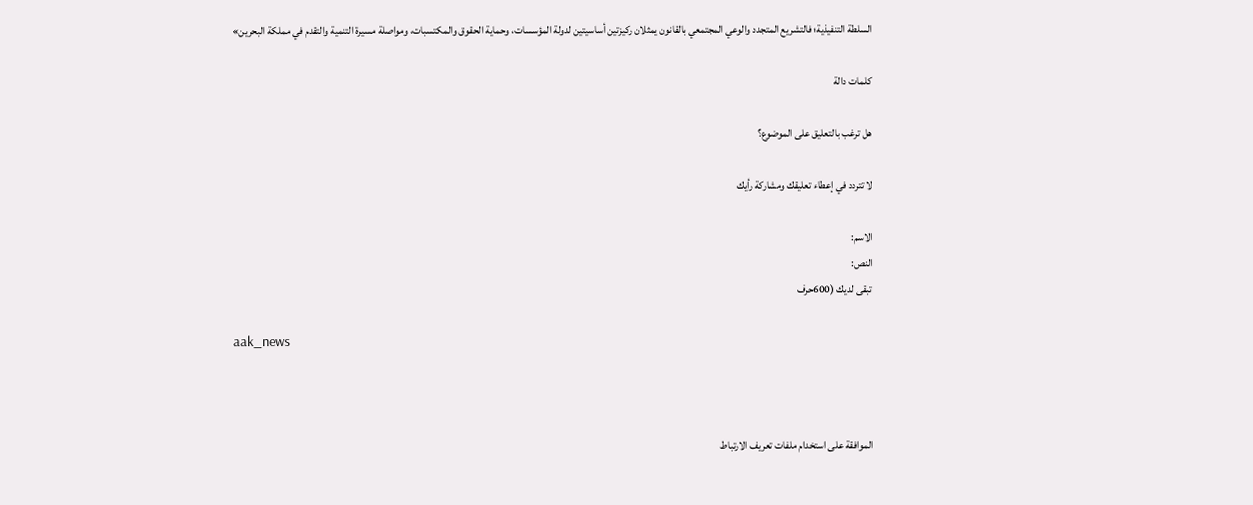السلطة التنفيذية؛ فالتشريع المتجدد والوعي المجتمعي بالقانون يمثلان ركيزتين أساسيتين لدولة المؤسسات، وحماية الحقوق والمكتسبات، ومواصلة مسيرة التنمية والتقدم في مملكة البحرين»

كلمات دالة

هل ترغب بالتعليق على الموضوع؟

لا تتردد في إعطاء تعليقك ومشاركة رأيك

الاسم:
النص:
تبقى لديك (600حرف

aak_news



الموافقة على استخدام ملفات تعريف الارتباط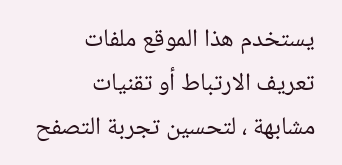يستخدم هذا الموقع ملفات تعريف الارتباط أو تقنيات مشابهة ، لتحسين تجربة التصفح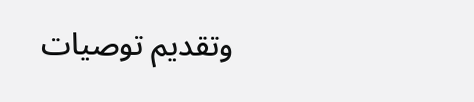وتقديم توصيات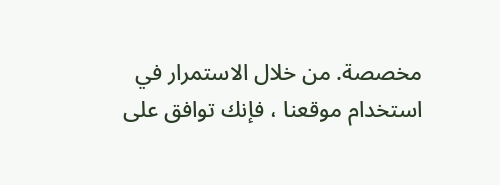مخصصة. من خلال الاستمرار في استخدام موقعنا ، فإنك توافق على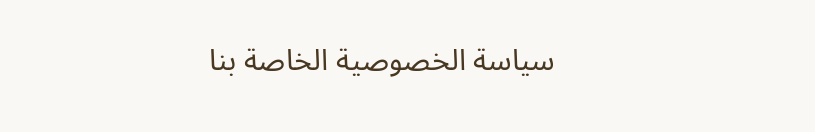سياسة الخصوصية الخاصة بنا